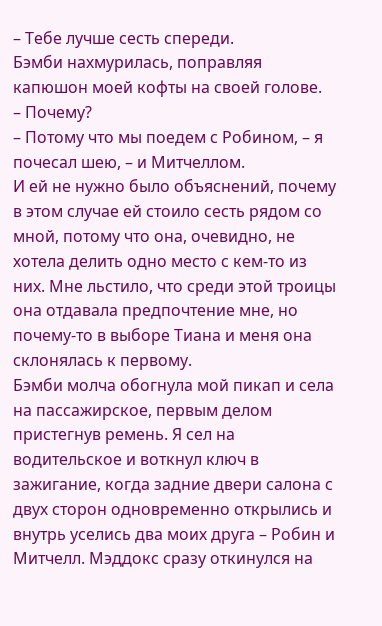– Тебе лучше сесть спереди.
Бэмби нахмурилась, поправляя капюшон моей кофты на своей голове.
– Почему?
– Потому что мы поедем с Робином, – я почесал шею, – и Митчеллом.
И ей не нужно было объяснений, почему в этом случае ей стоило сесть рядом со мной, потому что она, очевидно, не хотела делить одно место с кем-то из них. Мне льстило, что среди этой троицы она отдавала предпочтение мне, но почему-то в выборе Тиана и меня она склонялась к первому.
Бэмби молча обогнула мой пикап и села на пассажирское, первым делом пристегнув ремень. Я сел на водительское и воткнул ключ в зажигание, когда задние двери салона с двух сторон одновременно открылись и внутрь уселись два моих друга – Робин и Митчелл. Мэддокс сразу откинулся на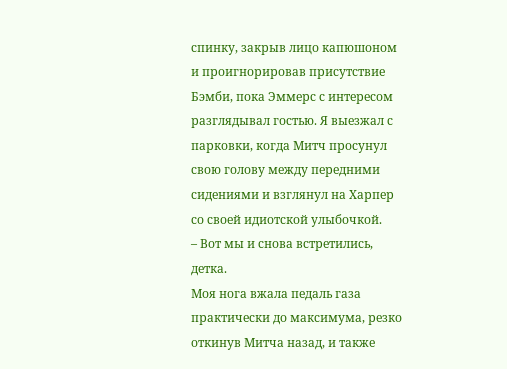спинку, закрыв лицо капюшоном и проигнорировав присутствие Бэмби, пока Эммерс с интересом разглядывал гостью. Я выезжал с парковки, когда Митч просунул свою голову между передними сидениями и взглянул на Харпер со своей идиотской улыбочкой.
– Вот мы и снова встретились, детка.
Моя нога вжала педаль газа практически до максимума, резко откинув Митча назад, и также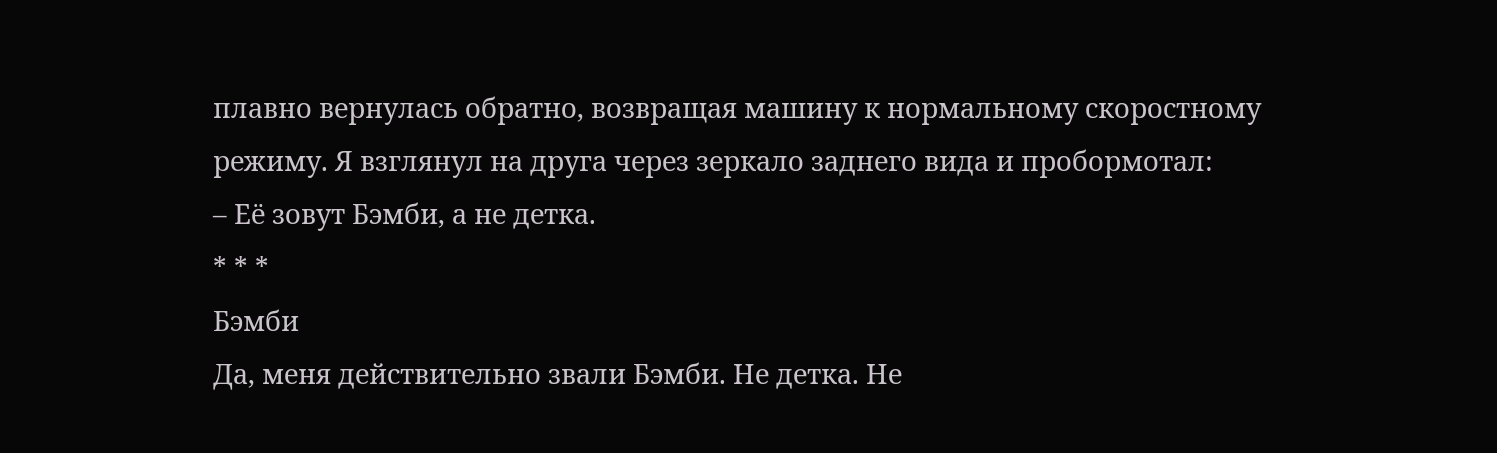плавно вернулась обратно, возвращая машину к нормальному скоростному режиму. Я взглянул на друга через зеркало заднего вида и пробормотал:
– Её зовут Бэмби, а не детка.
* * *
Бэмби
Да, меня действительно звали Бэмби. Не детка. Не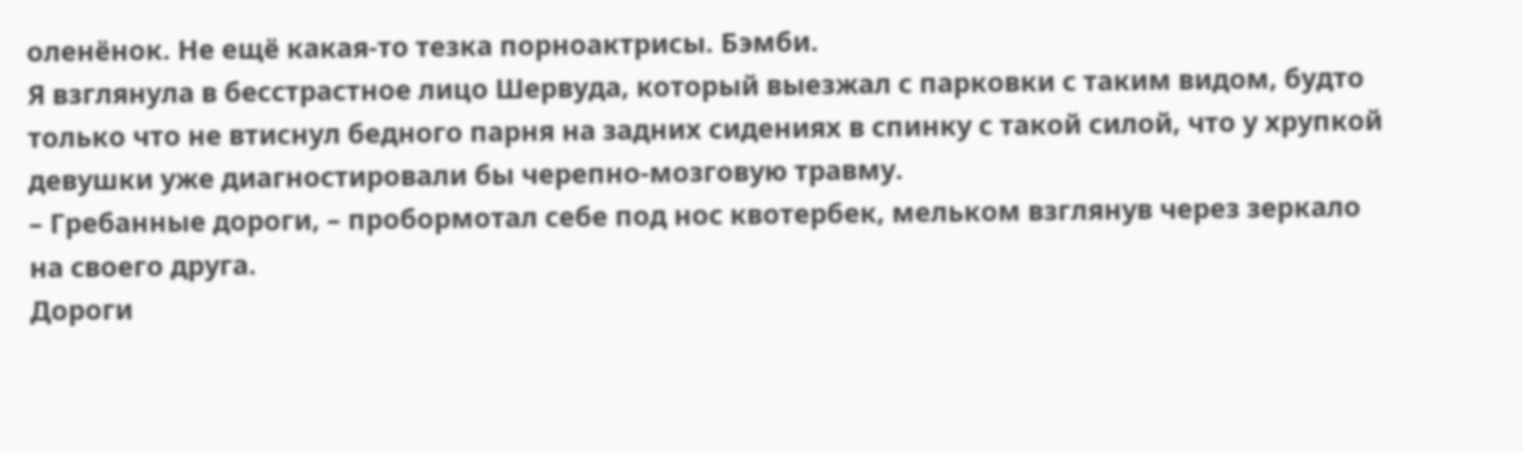оленёнок. Не ещё какая-то тезка порноактрисы. Бэмби.
Я взглянула в бесстрастное лицо Шервуда, который выезжал с парковки с таким видом, будто только что не втиснул бедного парня на задних сидениях в спинку с такой силой, что у хрупкой девушки уже диагностировали бы черепно-мозговую травму.
– Гребанные дороги, – пробормотал себе под нос квотербек, мельком взглянув через зеркало на своего друга.
Дороги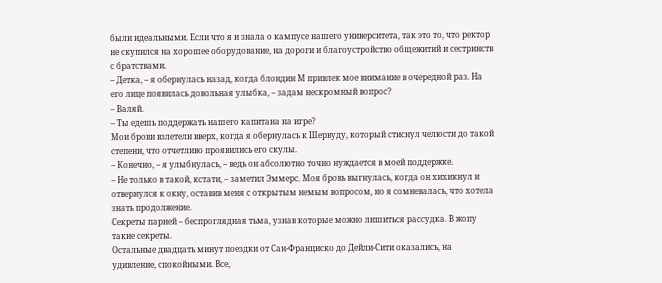были идеальными. Если что я и знала о кампусе нашего университета, так это то, что ректор не скупился на хорошее оборудование, на дороги и благоустройство общежитий и сестринств с братствами.
– Детка, – я обернулась назад, когда блондин М привлек мое внимание в очередной раз. На его лице появилась довольная улыбка, – задам нескромный вопрос?
– Валяй.
– Ты едешь поддержать нашего капитана на игре?
Мои брови взлетели вверх, когда я обернулась к Шервуду, который стиснул челюсти до такой степени, что отчетливо проявились его скулы.
– Конечно, – я улыбнулась, – ведь он абсолютно точно нуждается в моей поддержке.
– Не только в такой, кстати, – заметил Эммерс. Моя бровь выгнулась, когда он хихикнул и отвернулся к окну, оставив меня с открытым немым вопросом, но я сомневалась, что хотела знать продолжение.
Секреты парней – беспроглядная тьма, узнав которые можно лишиться рассудка. В жопу такие секреты.
Остальные двадцать минут поездки от Сан-Франциско до Дейли-Сити оказались, на удивление, спокойными. Все,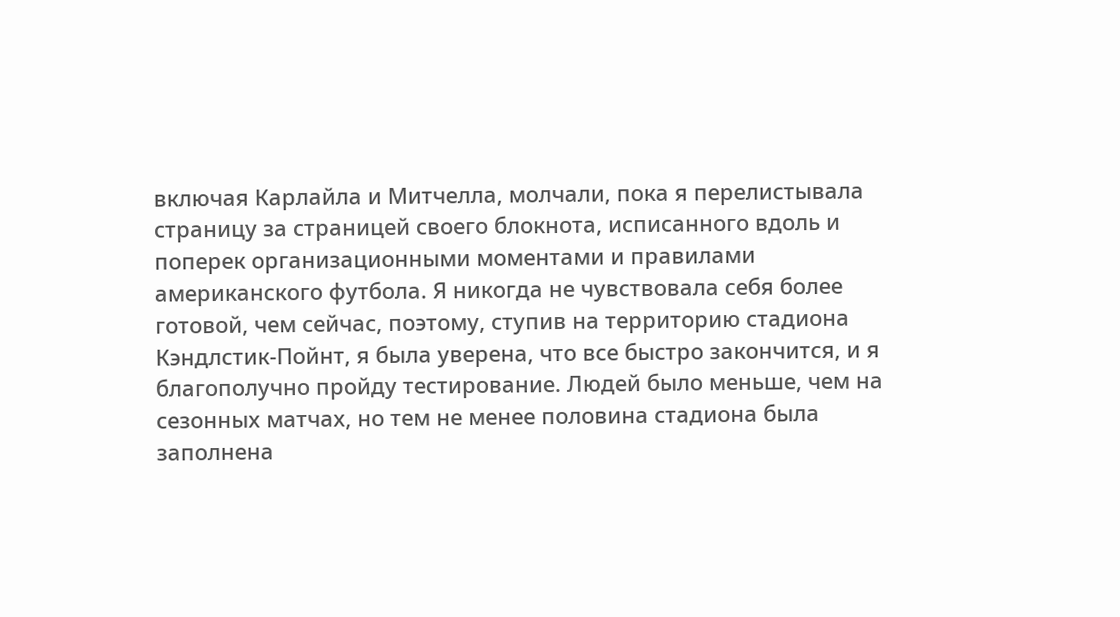включая Карлайла и Митчелла, молчали, пока я перелистывала страницу за страницей своего блокнота, исписанного вдоль и поперек организационными моментами и правилами американского футбола. Я никогда не чувствовала себя более готовой, чем сейчас, поэтому, ступив на территорию стадиона Кэндлстик-Пойнт, я была уверена, что все быстро закончится, и я благополучно пройду тестирование. Людей было меньше, чем на сезонных матчах, но тем не менее половина стадиона была заполнена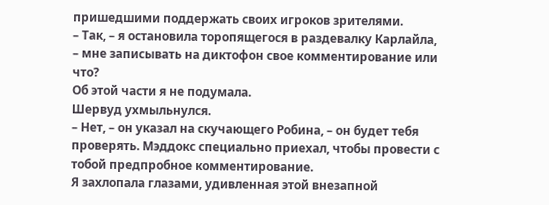пришедшими поддержать своих игроков зрителями.
– Так, – я остановила торопящегося в раздевалку Карлайла, – мне записывать на диктофон свое комментирование или что?
Об этой части я не подумала.
Шервуд ухмыльнулся.
– Нет, – он указал на скучающего Робина, – он будет тебя проверять. Мэддокс специально приехал, чтобы провести с тобой предпробное комментирование.
Я захлопала глазами, удивленная этой внезапной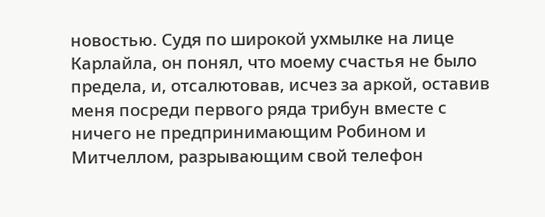новостью. Судя по широкой ухмылке на лице Карлайла, он понял, что моему счастья не было предела, и, отсалютовав, исчез за аркой, оставив меня посреди первого ряда трибун вместе с ничего не предпринимающим Робином и Митчеллом, разрывающим свой телефон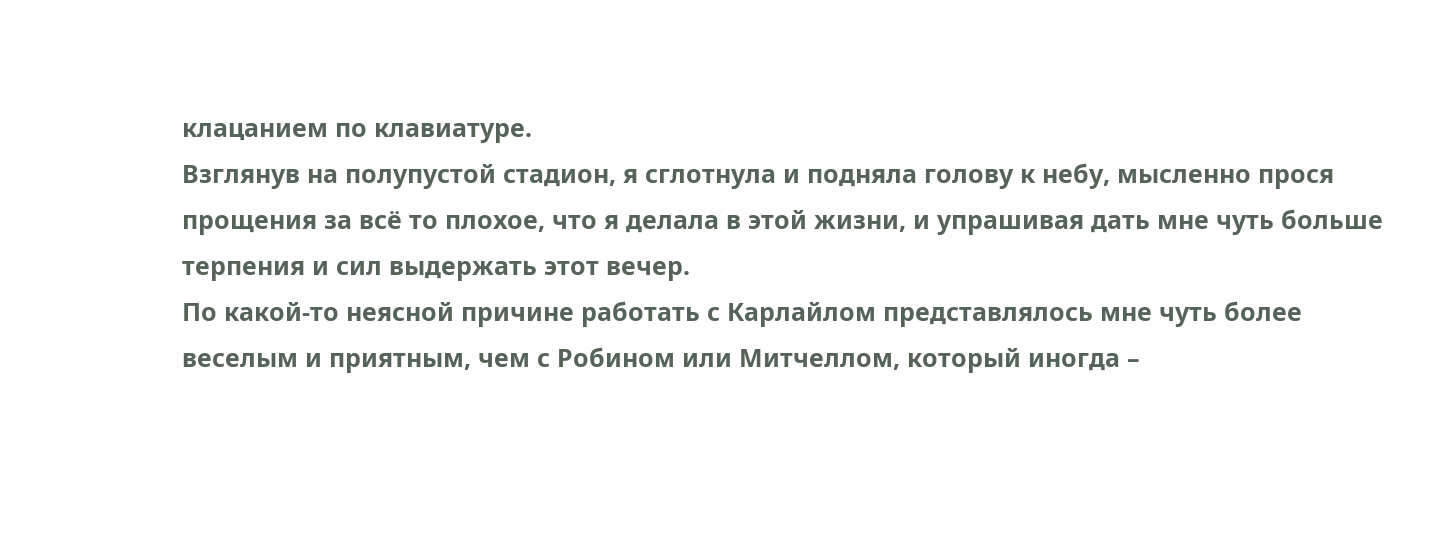клацанием по клавиатуре.
Взглянув на полупустой стадион, я сглотнула и подняла голову к небу, мысленно прося прощения за всё то плохое, что я делала в этой жизни, и упрашивая дать мне чуть больше терпения и сил выдержать этот вечер.
По какой-то неясной причине работать с Карлайлом представлялось мне чуть более веселым и приятным, чем с Робином или Митчеллом, который иногда –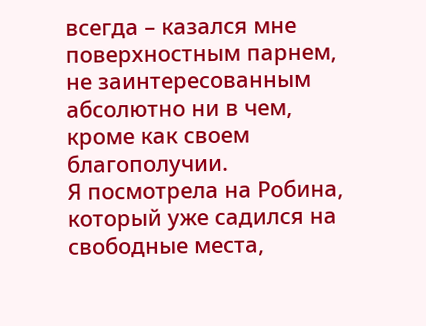всегда – казался мне поверхностным парнем, не заинтересованным абсолютно ни в чем, кроме как своем благополучии.
Я посмотрела на Робина, который уже садился на свободные места,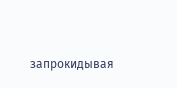запрокидывая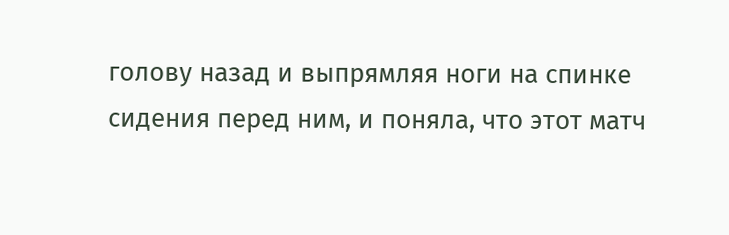голову назад и выпрямляя ноги на спинке сидения перед ним, и поняла, что этот матч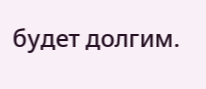будет долгим.